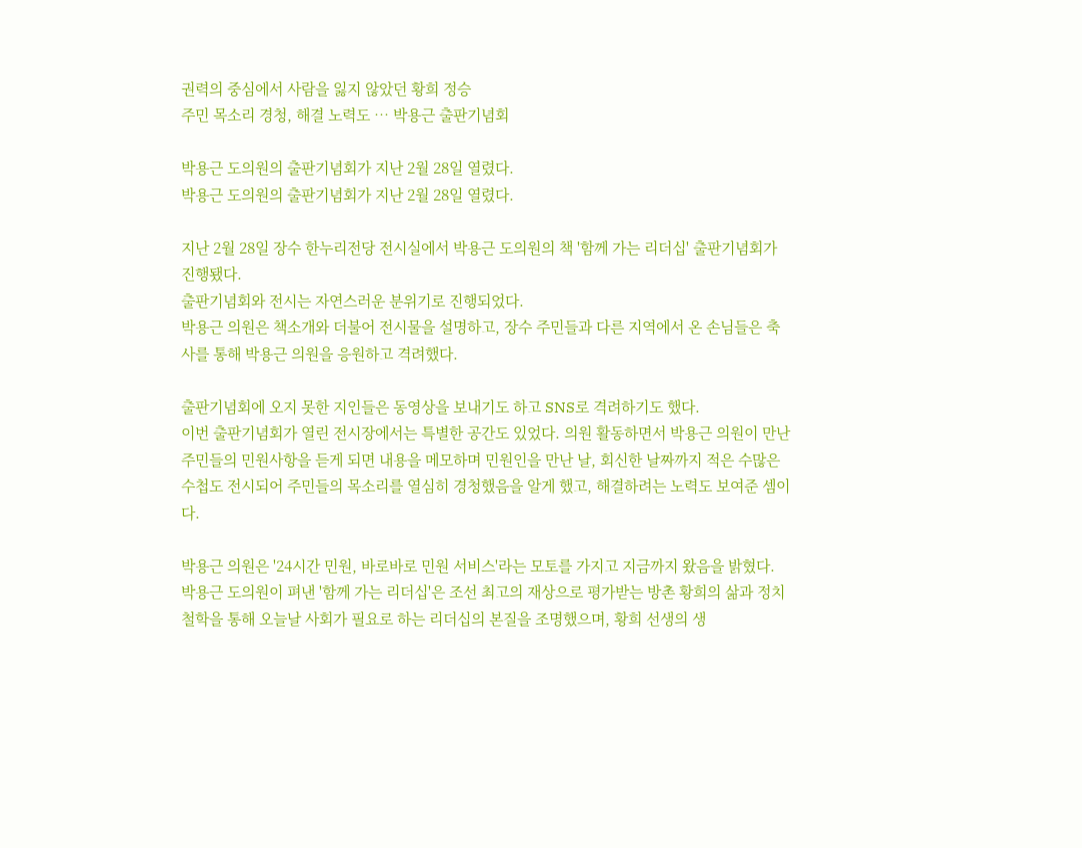권력의 중심에서 사람을 잃지 않았던 황희 정승
주민 목소리 경청, 해결 노력도 … 박용근 출판기념회

박용근 도의원의 출판기념회가 지난 2월 28일 열렸다.
박용근 도의원의 출판기념회가 지난 2월 28일 열렸다.

지난 2월 28일 장수 한누리전당 전시실에서 박용근 도의원의 책 '함께 가는 리더십' 출판기념회가 진행됐다.
출판기념회와 전시는 자연스러운 분위기로 진행되었다.
박용근 의원은 책소개와 더불어 전시물을 설명하고, 장수 주민들과 다른 지역에서 온 손님들은 축사를 통해 박용근 의원을 응원하고 격려했다.

출판기념회에 오지 못한 지인들은 동영상을 보내기도 하고 SNS로 격려하기도 했다.
이번 출판기념회가 열린 전시장에서는 특별한 공간도 있었다. 의원 활동하면서 박용근 의원이 만난 주민들의 민원사항을 듣게 되면 내용을 메모하며 민원인을 만난 날, 회신한 날짜까지 적은 수많은 수첩도 전시되어 주민들의 목소리를 열심히 경청했음을 알게 했고, 해결하려는 노력도 보여준 셈이다.

박용근 의원은 '24시간 민원, 바로바로 민원 서비스'라는 모토를 가지고 지금까지 왔음을 밝혔다.
박용근 도의원이 펴낸 '함께 가는 리더십'은 조선 최고의 재상으로 평가받는 방촌 황희의 삶과 정치 철학을 통해 오늘날 사회가 필요로 하는 리더십의 본질을 조명했으며, 황희 선생의 생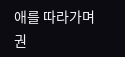애를 따라가며 권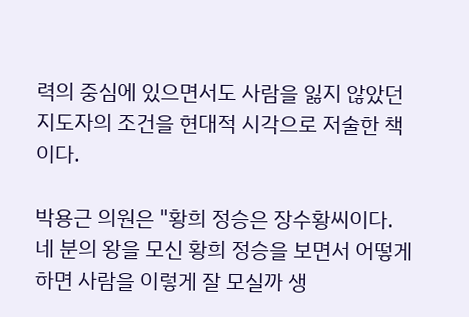력의 중심에 있으면서도 사람을 잃지 않았던 지도자의 조건을 현대적 시각으로 저술한 책이다.

박용근 의원은 "황희 정승은 장수황씨이다. 네 분의 왕을 모신 황희 정승을 보면서 어떻게 하면 사람을 이렇게 잘 모실까 생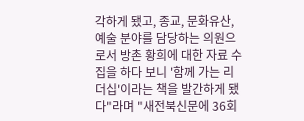각하게 됐고, 종교, 문화유산, 예술 분야를 담당하는 의원으로서 방촌 황희에 대한 자료 수집을 하다 보니 '함께 가는 리더십'이라는 책을 발간하게 됐다"라며 "새전북신문에 36회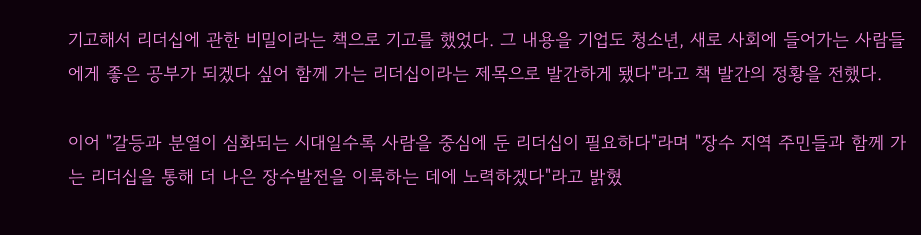기고해서 리더십에 관한 비밀이라는 책으로 기고를 했었다. 그 내용을 기업도 청소년, 새로 사회에 들어가는 사람들에게 좋은 공부가 되겠다 싶어 함께 가는 리더십이라는 제목으로 발간하게 됐다"라고 책 발간의 정황을 전했다.

이어 "갈등과 분열이 심화되는 시대일수록 사람을 중심에 둔 리더십이 필요하다"라며 "장수 지역 주민들과 함께 가는 리더십을 통해 더 나은 장수발전을 이룩하는 데에 노력하겠다"라고 밝혔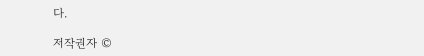다.

저작권자 ©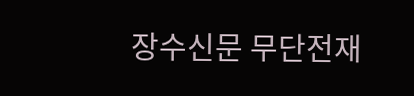장수신문 무단전재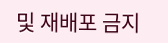및 재배포 금지